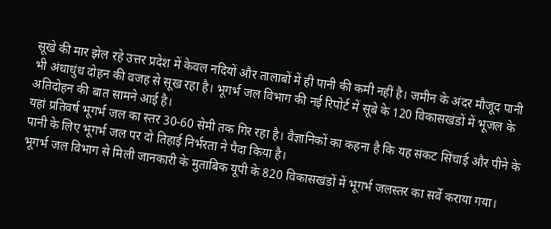सूखे की मार झेल रहे उत्तर प्रदेश में केवल नदियों और तालाबों में ही पानी की कमी नहीं है। जमीन के अंदर मौजूद पानी भी अंधाधुंध दोहन की वजह से सूख रहा है। भूगर्भ जल विभाग की नई रिपोर्ट में सूबे के 120 विकासखंडों में भूजल के अतिदोहन की बात सामने आई है।
यहां प्रतिवर्ष भूगर्भ जल का स्तर 30-60 सेमी तक गिर रहा है। वैज्ञानिकों का कहना है कि यह संकट सिंचाई और पीने के पानी के लिए भूगर्भ जल पर दो तिहाई निर्भरता ने पैदा किया है।
भूगर्भ जल विभाग से मिली जानकारी के मुताबिक यूपी के 820 विकासखंडों में भूगर्भ जलस्तर का सर्वे कराया गया।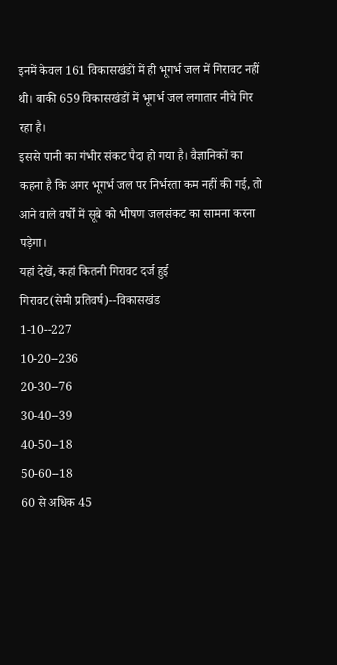इनमें केवल 161 विकासखंडों में ही भूगर्भ जल में गिरावट नहीं थी। बाकी 659 विकासखंडों में भूगर्भ जल लगातार नीचे गिर रहा है।
इससे पानी का गंभीर संकट पैदा हो गया है। वैज्ञानिकों का कहना है कि अगर भूगर्भ जल पर निर्भरता कम नहीं की गई, तो आने वाले वर्षों में सूबे को भीषण जलसंकट का सामना करना पड़ेगा।
यहां देखें, कहां कितनी गिरावट दर्ज हुई
गिरावट(सेमी प्रतिवर्ष)--विकासखंड
1-10--227
10-20--236
20-30--76
30-40--39
40-50--18
50-60--18
60 से अधिक 45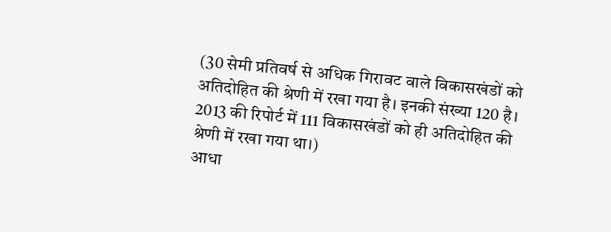(30 सेमी प्रतिवर्ष से अधिक गिरावट वाले विकासखंडों को अतिदोहित की श्रेणी में रखा गया है। इनकी संख्या 120 है। 2013 की रिपोर्ट में 111 विकासखंडों को ही अतिदोहित की श्रेणी में रखा गया था।)
आधा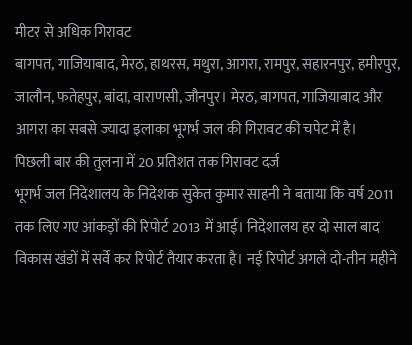मीटर से अधिक गिरावट
बागपत, गाजियाबाद, मेरठ, हाथरस, मथुरा, आगरा, रामपुर, सहारनपुर, हमीरपुर, जालौन, फतेहपुर, बांदा, वाराणसी, जौनपुर। मेरठ, बागपत, गाजियाबाद और आगरा का सबसे ज्यादा इलाका भूगर्भ जल की गिरावट की चपेट में है।
पिछली बार की तुलना में 20 प्रतिशत तक गिरावट दर्ज
भूगर्भ जल निदेशालय के निदेशक सुकेत कुमार साहनी ने बताया कि वर्ष 2011 तक लिए गए आंकड़ों की रिपोर्ट 2013 में आई। निदेशालय हर दो साल बाद विकास खंडों में सर्वे कर रिपोर्ट तैयार करता है। नई रिपोर्ट अगले दो-तीन महीने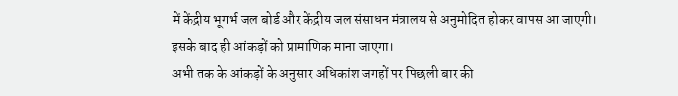में केंद्रीय भूगर्भ जल बोर्ड और केंद्रीय जल संसाधन मंत्रालय से अनुमोदित होकर वापस आ जाएगी। इसके बाद ही आंकड़ों को प्रामाणिक माना जाएगा।
अभी तक के आंकड़ों के अनुसार अधिकांश जगहों पर पिछली बार की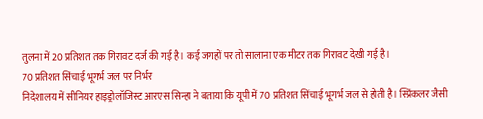तुलना में 20 प्रतिशत तक गिरावट दर्ज की गई है। कई जगहों पर तो सालाना एक मीटर तक गिरावट देखी गई है।
70 प्रतिशत सिंचाई भूगर्भ जल पर निर्भर
निदेशालय में सीनियर हाइड्रोलॉजिस्ट आरएस सिन्हा ने बताया कि यूपी में 70 प्रतिशत सिंचाई भूगर्भ जल से होती है। स्प्रिंकलर जैसी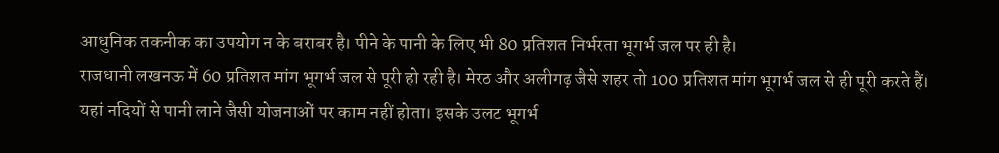आधुनिक तकनीक का उपयोग न के बराबर है। पीने के पानी के लिए भी 80 प्रतिशत निर्भरता भूगर्भ जल पर ही है।
राजधानी लखनऊ में 60 प्रतिशत मांग भूगर्भ जल से पूरी हो रही है। मेरठ और अलीगढ़ जैसे शहर तो 100 प्रतिशत मांग भूगर्भ जल से ही पूरी करते हैं। यहां नदियों से पानी लाने जैसी योजनाओं पर काम नहीं होता। इसके उलट भूगर्भ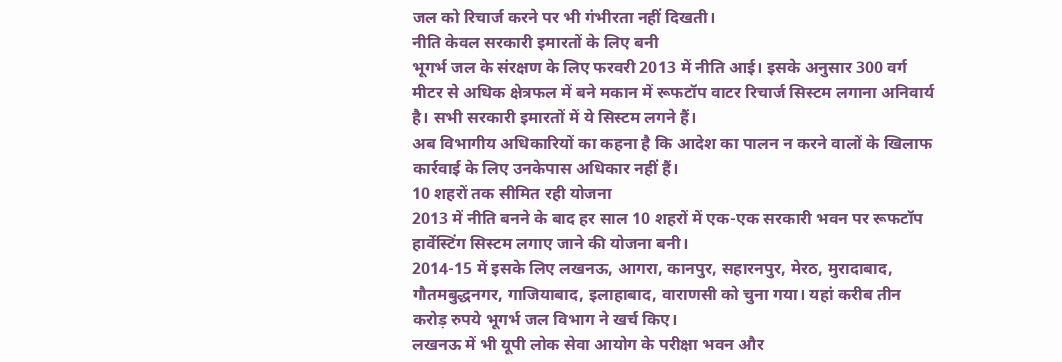जल को रिचार्ज करने पर भी गंभीरता नहीं दिखती।
नीति केवल सरकारी इमारतों के लिए बनी
भूगर्भ जल के संरक्षण के लिए फरवरी 2013 में नीति आई। इसके अनुसार 300 वर्ग मीटर से अधिक क्षेत्रफल में बने मकान में रूफटॉप वाटर रिचार्ज सिस्टम लगाना अनिवार्य है। सभी सरकारी इमारतों में ये सिस्टम लगने हैं।
अब विभागीय अधिकारियों का कहना है कि आदेश का पालन न करने वालों के खिलाफ कार्रवाई के लिए उनकेपास अधिकार नहीं हैं।
10 शहरों तक सीमित रही योजना
2013 में नीति बनने के बाद हर साल 10 शहरों में एक-एक सरकारी भवन पर रूफटॉप हार्वेस्टिंग सिस्टम लगाए जाने की योजना बनी।
2014-15 में इसके लिए लखनऊ, आगरा, कानपुर, सहारनपुर, मेरठ, मुरादाबाद, गौतमबुद्धनगर, गाजियाबाद, इलाहाबाद, वाराणसी को चुना गया। यहां करीब तीन करोड़ रुपये भूगर्भ जल विभाग ने खर्च किए।
लखनऊ में भी यूपी लोक सेवा आयोग के परीक्षा भवन और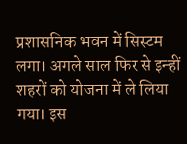प्रशासनिक भवन में सिस्टम लगा। अगले साल फिर से इन्हीं शहरों को योजना में ले लिया गया। इस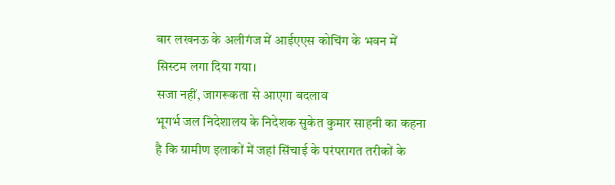बार लखनऊ के अलीगंज में आईएएस कोचिंग के भवन में सिस्टम लगा दिया गया।
सजा नहीं, जागरूकता से आएगा बदलाव
भूगर्भ जल निदेशालय के निदेशक सुकेत कुमार साहनी का कहना है कि ग्रामीण इलाकों में जहां सिंचाई के परंपरागत तरीकों के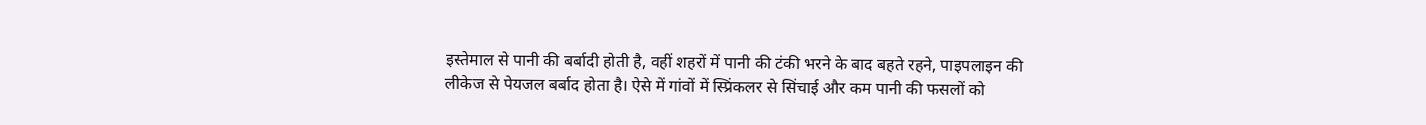इस्तेमाल से पानी की बर्बादी होती है, वहीं शहरों में पानी की टंकी भरने के बाद बहते रहने, पाइपलाइन की लीकेज से पेयजल बर्बाद होता है। ऐसे में गांवों में स्प्रिंकलर से सिंचाई और कम पानी की फसलों को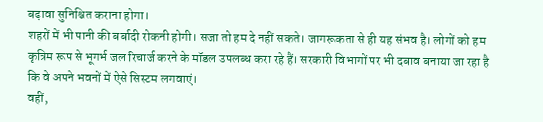बढ़ावा सुनिश्चित कराना होगा।
शहरों में भी पानी की बर्बादी रोकनी होगी। सजा तो हम दे नहीं सकते। जागरूकता से ही यह संभव है। लोगों को हम कृत्रिम रूप से भूगर्भ जल रिचार्ज करने के मॉडल उपलब्ध करा रहे हैं। सरकारी विभागों पर भी दबाव बनाया जा रहा है कि वे अपने भवनों में ऐसे सिस्टम लगवाएं।
वहीं,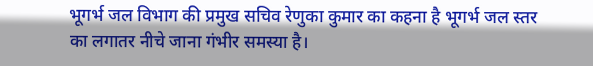भूगर्भ जल विभाग की प्रमुख सचिव रेणुका कुमार का कहना है भूगर्भ जल स्तर का लगातर नीचे जाना गंभीर समस्या है।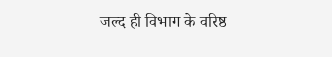जल्द ही विभाग के वरिष्ठ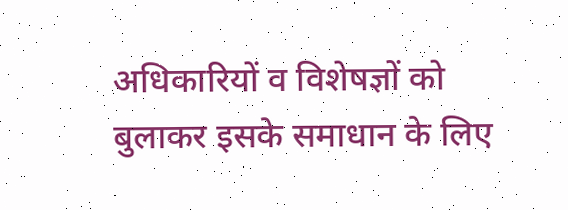अधिकारियों व विशेषज्ञों को बुलाकर इसके समाधान के लिए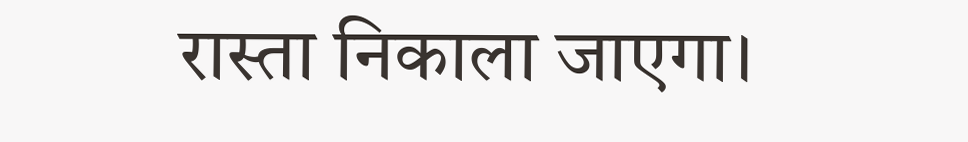रास्ता निकाला जाएगा।